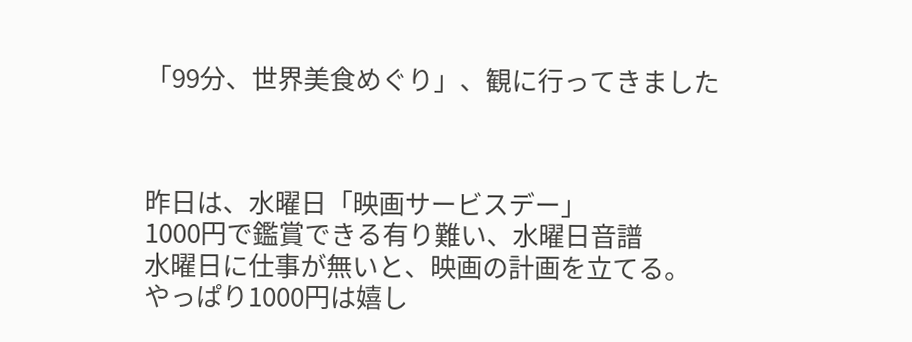「99分、世界美食めぐり」、観に行ってきました



昨日は、水曜日「映画サービスデー」
1000円で鑑賞できる有り難い、水曜日音譜
水曜日に仕事が無いと、映画の計画を立てる。
やっぱり1000円は嬉し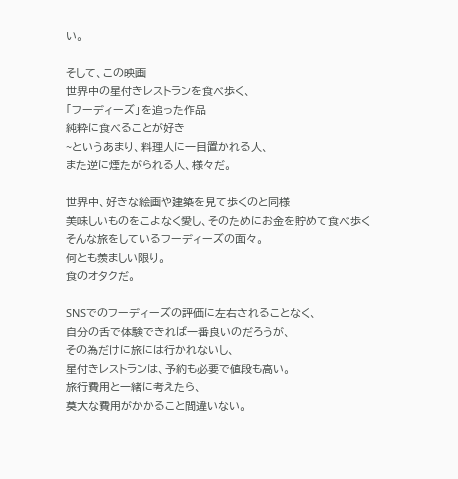い。

そして、この映画
世界中の星付きレストランを食べ歩く、
「フーディーズ」を追った作品
純粋に食べることが好き
~というあまり、料理人に一目置かれる人、
また逆に煙たがられる人、様々だ。

世界中、好きな絵画や建築を見て歩くのと同様
美味しいものをこよなく愛し、そのためにお金を貯めて食べ歩く
そんな旅をしているフーディーズの面々。
何とも羨ましい限り。
食のオタクだ。

SNSでのフーディーズの評価に左右されることなく、
自分の舌で体験できれば一番良いのだろうが、
その為だけに旅には行かれないし、
星付きレストランは、予約も必要で値段も高い。
旅行費用と一緒に考えたら、
莫大な費用がかかること間違いない。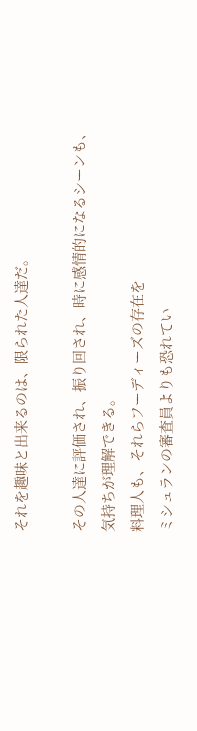それを趣味と出来るのは、限られた人達だ。

その人達に評価され、振り回され、時に感情的になるシーンも、
気持ちが理解できる。
料理人も、それらフーディーズの存在を
ミシュランの審査員よりも恐れてい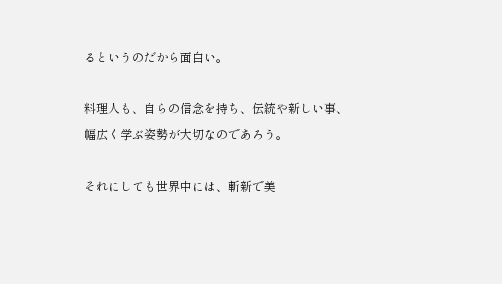るというのだから面白い。

料理人も、自らの信念を持ち、伝統や新しい事、
幅広く学ぶ姿勢が大切なのであろう。

それにしても世界中には、斬新で美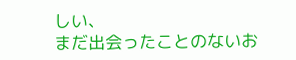しい、
まだ出会ったことのないお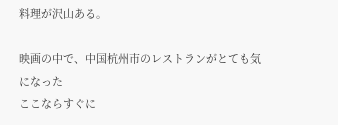料理が沢山ある。

映画の中で、中国杭州市のレストランがとても気になった
ここならすぐに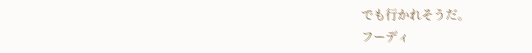でも行かれそうだ。
フーディ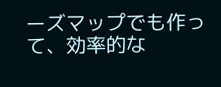ーズマップでも作って、効率的な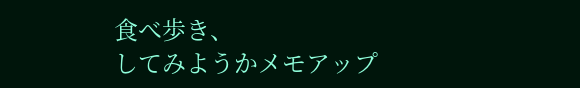食べ歩き、
してみようかメモアップ